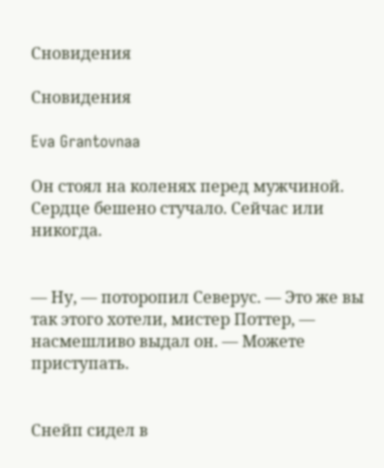Сновидения

Сновидения

Eva Grantovnaa

Он стоял на коленях перед мужчиной. Сердце бешено стучало. Сейчас или никогда.


— Ну, — поторопил Северус. — Это же вы так этого хотели, мистер Поттер, — насмешливо выдал он. — Можете приступать.


Снейп сидел в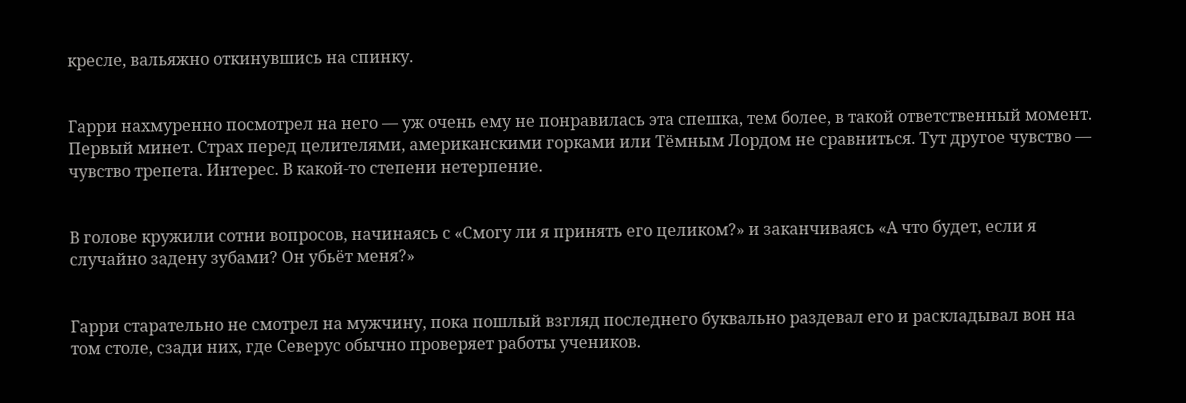кресле, вальяжно откинувшись на спинку.


Гарри нахмуренно посмотрел на него — уж очень ему не понравилась эта спешка, тем более, в такой ответственный момент. Первый минет. Страх перед целителями, американскими горками или Тёмным Лордом не сравниться. Тут другое чувство — чувство трепета. Интерес. В какой-то степени нетерпение.


В голове кружили сотни вопросов, начинаясь с «Смогу ли я принять его целиком?» и заканчиваясь «А что будет, если я случайно задену зубами? Он убьёт меня?»


Гарри старательно не смотрел на мужчину, пока пошлый взгляд последнего буквально раздевал его и раскладывал вон на том столе, сзади них, где Северус обычно проверяет работы учеников.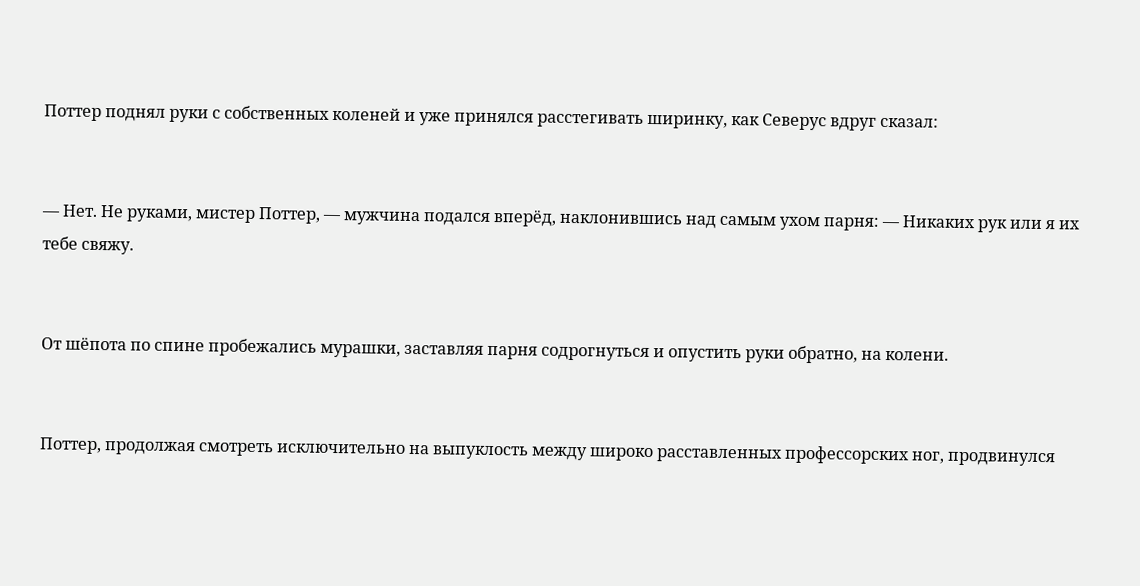Поттер поднял руки с собственных коленей и уже принялся расстегивать ширинку, как Северус вдруг сказал:


— Нет. Не руками, мистер Поттер, — мужчина подался вперёд, наклонившись над самым ухом парня: — Никаких рук или я их тебе свяжу.


От шёпота по спине пробежались мурашки, заставляя парня содрогнуться и опустить руки обратно, на колени.


Поттер, продолжая смотреть исключительно на выпуклость между широко расставленных профессорских ног, продвинулся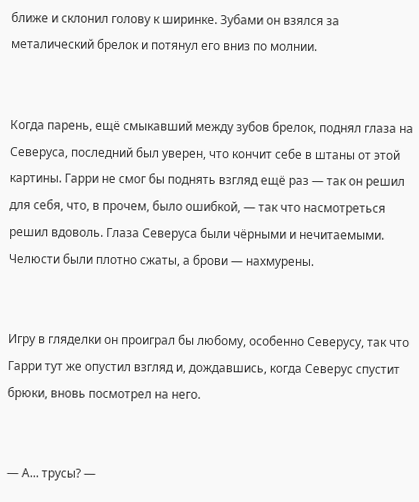ближе и склонил голову к ширинке. Зубами он взялся за металический брелок и потянул его вниз по молнии.


Когда парень, ещё смыкавший между зубов брелок, поднял глаза на Северуса, последний был уверен, что кончит себе в штаны от этой картины. Гарри не смог бы поднять взгляд ещё раз — так он решил для себя, что, в прочем, было ошибкой, — так что насмотреться решил вдоволь. Глаза Северуса были чёрными и нечитаемыми. Челюсти были плотно сжаты, а брови — нахмурены.


Игру в гляделки он проиграл бы любому, особенно Северусу, так что Гарри тут же опустил взгляд и, дождавшись, когда Северус спустит брюки, вновь посмотрел на него.


— А... трусы? —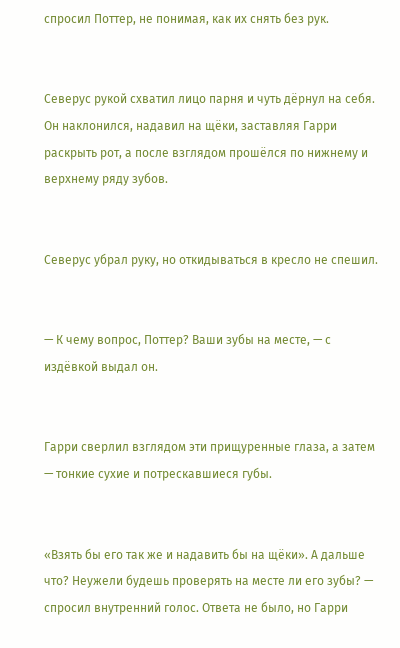спросил Поттер, не понимая, как их снять без рук.


Северус рукой схватил лицо парня и чуть дёрнул на себя. Он наклонился, надавил на щёки, заставляя Гарри раскрыть рот, а после взглядом прошёлся по нижнему и верхнему ряду зубов.


Северус убрал руку, но откидываться в кресло не спешил.


— К чему вопрос, Поттер? Ваши зубы на месте, — с издёвкой выдал он.


Гарри сверлил взглядом эти прищуренные глаза, а затем — тонкие сухие и потрескавшиеся губы.


«Взять бы его так же и надавить бы на щёки». А дальше что? Неужели будешь проверять на месте ли его зубы? — спросил внутренний голос. Ответа не было, но Гарри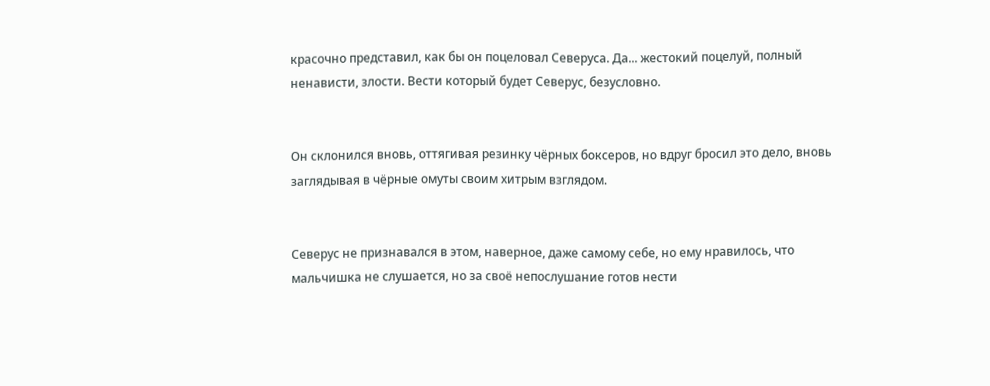красочно представил, как бы он поцеловал Северуса. Да... жестокий поцелуй, полный ненависти, злости. Вести который будет Северус, безусловно.


Он склонился вновь, оттягивая резинку чёрных боксеров, но вдруг бросил это дело, вновь заглядывая в чёрные омуты своим хитрым взглядом.


Северус не признавался в этом, наверное, даже самому себе, но ему нравилось, что мальчишка не слушается, но за своё непослушание готов нести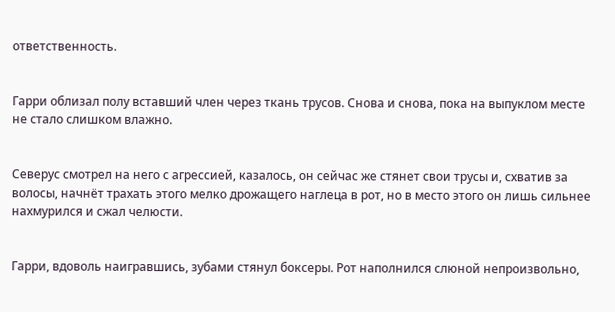ответственность.


Гарри облизал полу вставший член через ткань трусов. Снова и снова, пока на выпуклом месте не стало слишком влажно.


Северус смотрел на него с агрессией, казалось, он сейчас же стянет свои трусы и, схватив за волосы, начнёт трахать этого мелко дрожащего наглеца в рот, но в место этого он лишь сильнее нахмурился и сжал челюсти.


Гарри, вдоволь наигравшись, зубами стянул боксеры. Рот наполнился слюной непроизвольно,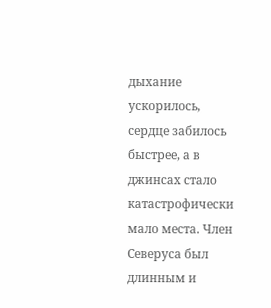дыхание ускорилось, сердце забилось быстрее, а в джинсах стало катастрофически мало места. Член Северуса был длинным и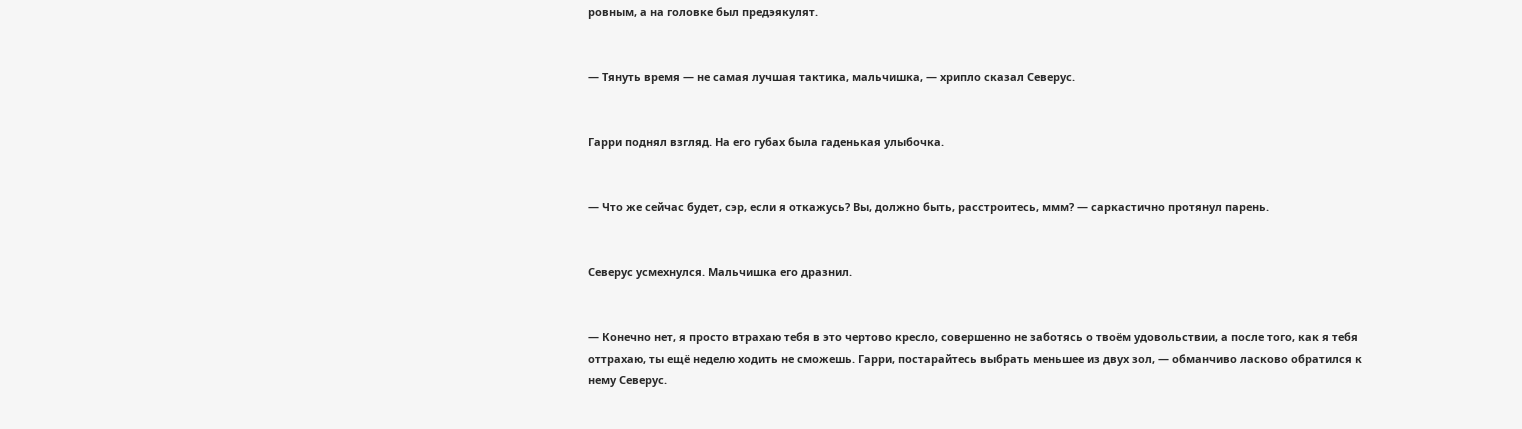ровным, а на головке был предэякулят.


— Тянуть время — не самая лучшая тактика, мальчишка, — хрипло сказал Северус.


Гарри поднял взгляд. На его губах была гаденькая улыбочка.


— Что же сейчас будет, сэр, если я откажусь? Вы, должно быть, расстроитесь, ммм? — саркастично протянул парень.


Северус усмехнулся. Мальчишка его дразнил.


— Конечно нет, я просто втрахаю тебя в это чертово кресло, совершенно не заботясь о твоём удовольствии, а после того, как я тебя оттрахаю, ты ещё неделю ходить не сможешь. Гарри, постарайтесь выбрать меньшее из двух зол, — обманчиво ласково обратился к нему Северус.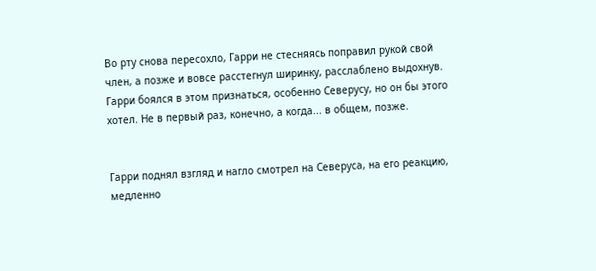Во рту снова пересохло, Гарри не стесняясь поправил рукой свой член, а позже и вовсе расстегнул ширинку, расслаблено выдохнув. Гарри боялся в этом признаться, особенно Северусу, но он бы этого хотел. Не в первый раз, конечно, а когда... в общем, позже.


Гарри поднял взгляд и нагло смотрел на Северуса, на его реакцию, медленно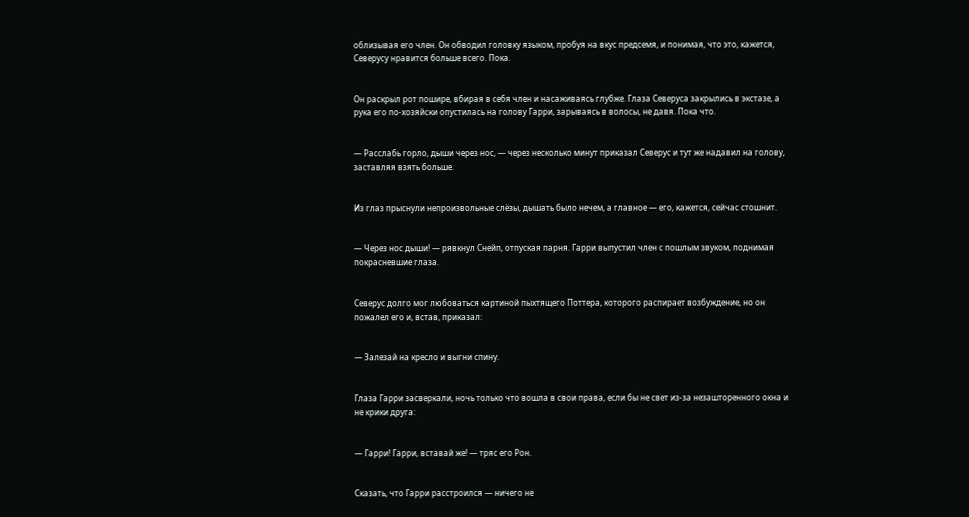облизывая его член. Он обводил головку языком, пробуя на вкус предсемя, и понимая, что это, кажется, Северусу нравится больше всего. Пока.


Он раскрыл рот пошире, вбирая в себя член и насаживаясь глубже. Глаза Северуса закрылись в экстазе, а рука его по-хозяйски опустилась на голову Гарри, зарываясь в волосы, не давя. Пока что.


— Расслабь горло, дыши через нос, — через несколько минут приказал Северус и тут же надавил на голову, заставляя взять больше.


Из глаз прыснули непроизвольные слёзы, дышать было нечем, а главное — его, кажется, сейчас стошнит.


— Через нос дыши! — рявкнул Снейп, отпуская парня. Гарри выпустил член с пошлым звуком, поднимая покрасневшие глаза.


Северус долго мог любоваться картиной пыхтящего Поттера, которого распирает возбуждение, но он пожалел его и, встав, приказал:


— Залезай на кресло и выгни спину.


Глаза Гарри засверкали, ночь только что вошла в свои права, если бы не свет из-за незашторенного окна и не крики друга:


— Гарри! Гарри, вставай же! — тряс его Рон.


Сказать, что Гарри расстроился — ничего не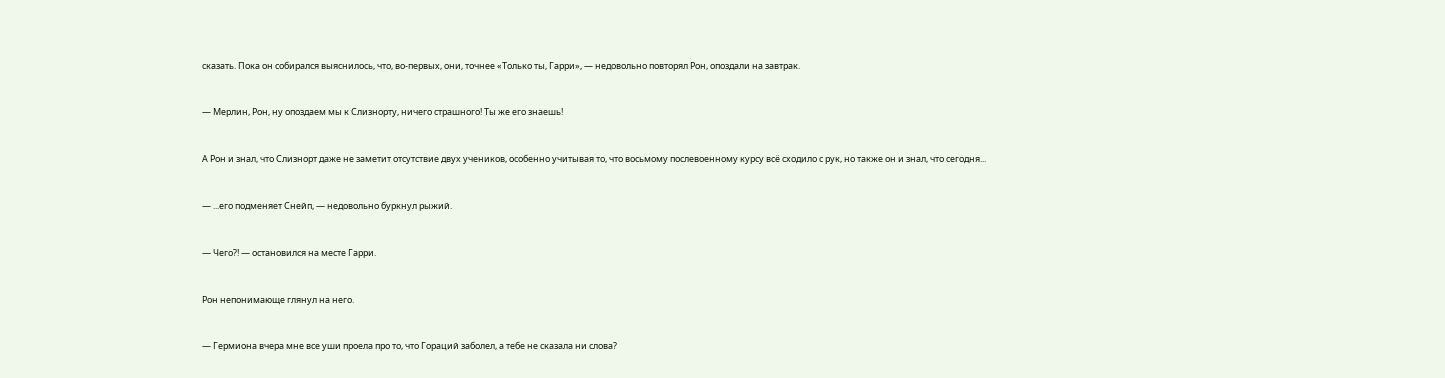сказать. Пока он собирался выяснилось, что, во-первых, они, точнее «Только ты, Гарри», — недовольно повторял Рон, опоздали на завтрак.


— Мерлин, Рон, ну опоздаем мы к Слизнорту, ничего страшного! Ты же его знаешь!


А Рон и знал, что Слизнорт даже не заметит отсутствие двух учеников, особенно учитывая то, что восьмому послевоенному курсу всё сходило с рук, но также он и знал, что сегодня...


— ...его подменяет Снейп, — недовольно буркнул рыжий.


— Чего?! — остановился на месте Гарри.


Рон непонимающе глянул на него.


— Гермиона вчера мне все уши проела про то, что Гораций заболел, а тебе не сказала ни слова?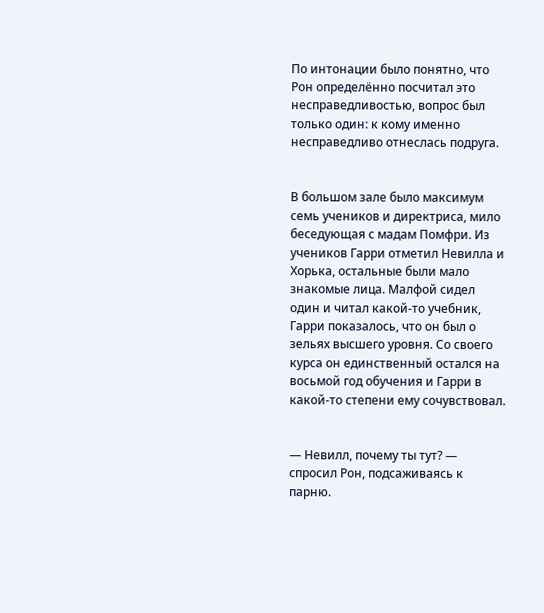По интонации было понятно, что Рон определённо посчитал это несправедливостью, вопрос был только один: к кому именно несправедливо отнеслась подруга.


В большом зале было максимум семь учеников и директриса, мило беседующая с мадам Помфри. Из учеников Гарри отметил Невилла и Хорька, остальные были мало знакомые лица. Малфой сидел один и читал какой-то учебник, Гарри показалось, что он был о зельях высшего уровня. Со своего курса он единственный остался на восьмой год обучения и Гарри в какой-то степени ему сочувствовал.


— Невилл, почему ты тут? — спросил Рон, подсаживаясь к парню.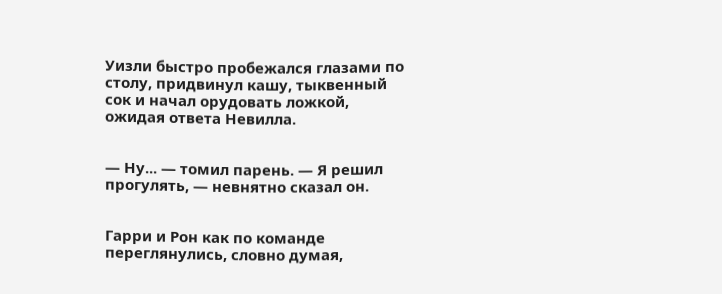Уизли быстро пробежался глазами по столу, придвинул кашу, тыквенный сок и начал орудовать ложкой, ожидая ответа Невилла.


— Ну... — томил парень. — Я решил прогулять, — невнятно сказал он.


Гарри и Рон как по команде переглянулись, словно думая,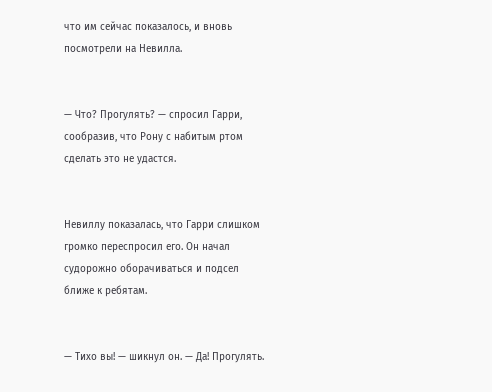что им сейчас показалось, и вновь посмотрели на Невилла.


— Что? Прогулять? — спросил Гарри, сообразив, что Рону с набитым ртом сделать это не удастся.


Невиллу показалась, что Гарри слишком громко переспросил его. Он начал судорожно оборачиваться и подсел ближе к ребятам.


— Тихо вы! — шикнул он. — Да! Прогулять.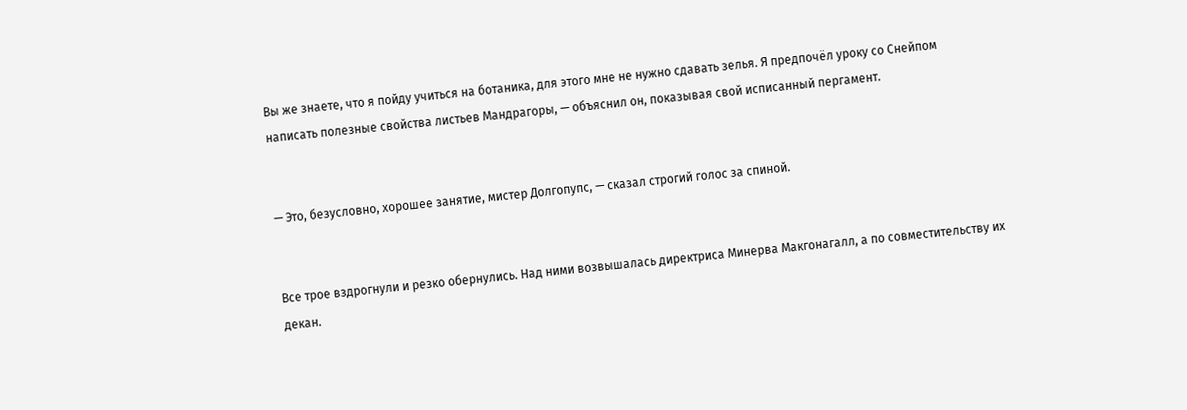Вы же знаете, что я пойду учиться на ботаника, для этого мне не нужно сдавать зелья. Я предпочёл уроку со Снейпом написать полезные свойства листьев Мандрагоры, — объяснил он, показывая свой исписанный пергамент.


— Это, безусловно, хорошее занятие, мистер Долгопупс, — сказал строгий голос за спиной.


Все трое вздрогнули и резко обернулись. Над ними возвышалась директриса Минерва Макгонагалл, а по совместительству их декан.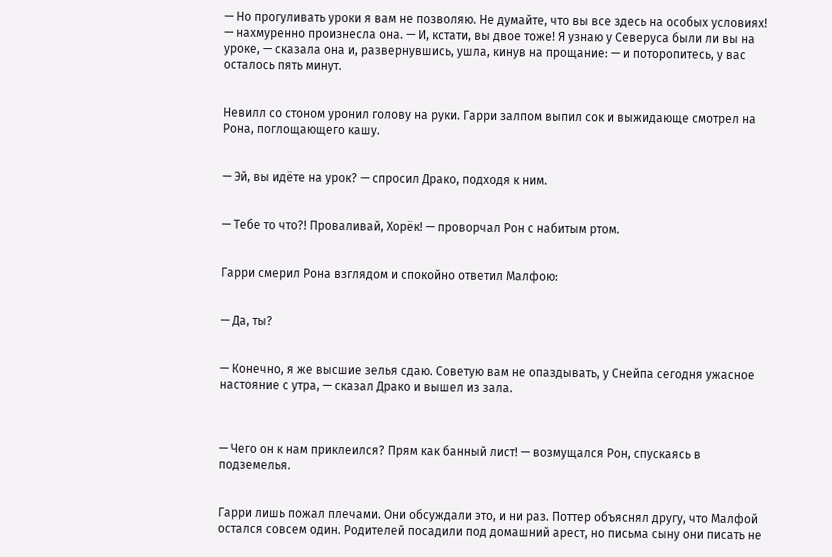— Но прогуливать уроки я вам не позволяю. Не думайте, что вы все здесь на особых условиях! — нахмуренно произнесла она. — И, кстати, вы двое тоже! Я узнаю у Северуса были ли вы на уроке, — сказала она и, развернувшись, ушла, кинув на прощание: — и поторопитесь, у вас осталось пять минут.


Невилл со стоном уронил голову на руки. Гарри залпом выпил сок и выжидающе смотрел на Рона, поглощающего кашу.


— Эй, вы идёте на урок? — спросил Драко, подходя к ним.


— Тебе то что?! Проваливай, Хорёк! — проворчал Рон с набитым ртом.


Гарри смерил Рона взглядом и спокойно ответил Малфою:


— Да, ты?


— Конечно, я же высшие зелья сдаю. Советую вам не опаздывать, у Снейпа сегодня ужасное настояние с утра, — сказал Драко и вышел из зала.



— Чего он к нам приклеился? Прям как банный лист! — возмущался Рон, спускаясь в подземелья.


Гарри лишь пожал плечами. Они обсуждали это, и ни раз. Поттер объяснял другу, что Малфой остался совсем один. Родителей посадили под домашний арест, но письма сыну они писать не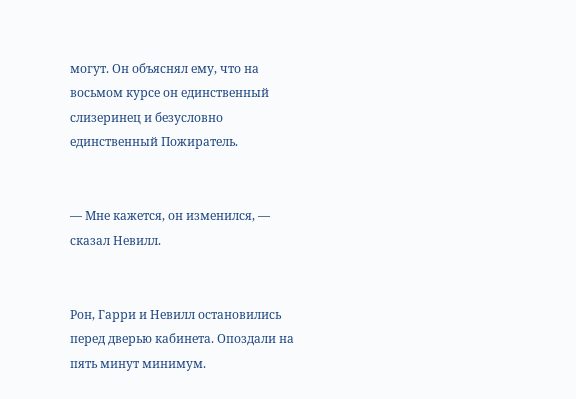могут. Он объяснял ему, что на восьмом курсе он единственный слизеринец и безусловно единственный Пожиратель.


— Мне кажется, он изменился, — сказал Невилл.


Рон, Гарри и Невилл остановились перед дверью кабинета. Опоздали на пять минут минимум.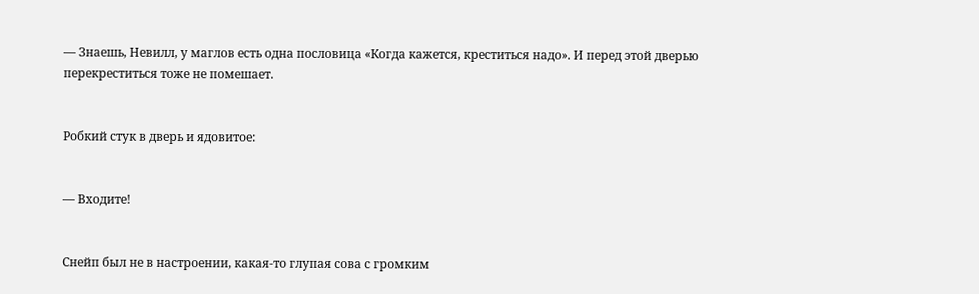— Знаешь, Невилл, у маглов есть одна пословица «Когда кажется, креститься надо». И перед этой дверью перекреститься тоже не помешает.


Робкий стук в дверь и ядовитое:


— Входите!


Снейп был не в настроении, какая-то глупая сова с громким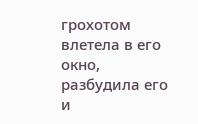грохотом влетела в его окно, разбудила его и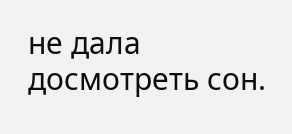не дала досмотреть сон.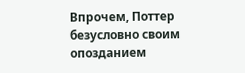Впрочем, Поттер безусловно своим опозданием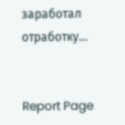заработал отработку…


Report Page